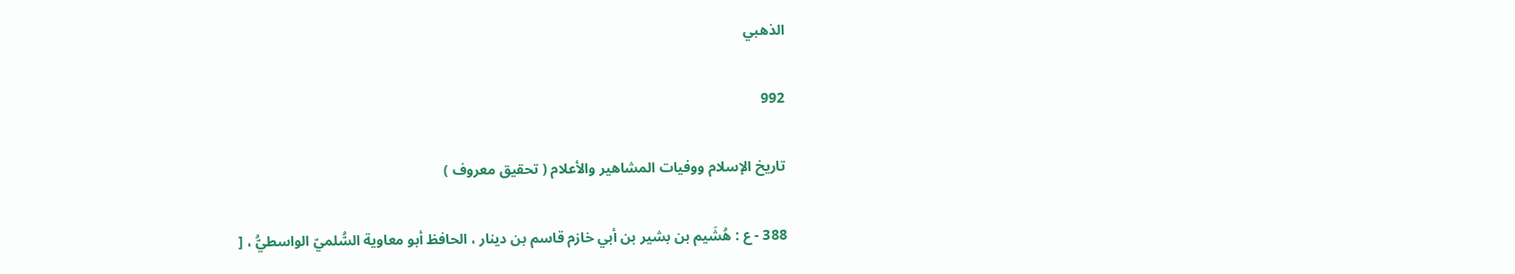الذهبي

992

تاريخ الإسلام ووفيات المشاهير والأعلام ( تحقيق معروف )

388 - ع : هُشَيم بن بشير بن أبي خازم قاسم بن دينار ، الحافظ أبو معاوية السُّلميّ الواسطيُّ ، [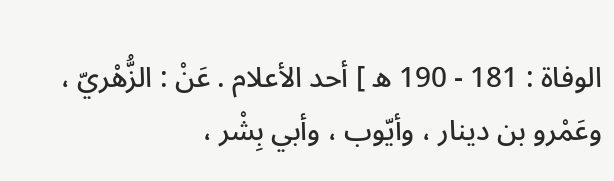الوفاة : 181 - 190 ه ] أحد الأعلام . عَنْ : الزُّهْريّ ، وعَمْرو بن دينار ، وأيّوب ، وأبي بِشْر ،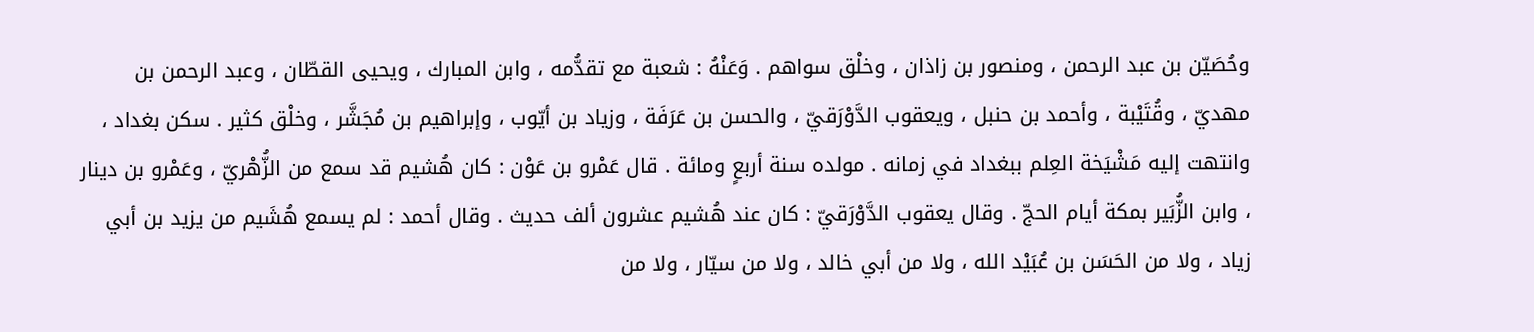وحُصَيّن بن عبد الرحمن ، ومنصور بن زاذان ، وخلْق سواهم . وَعَنْهُ : شعبة مع تقدُّمه ، وابن المبارك ، ويحيى القطّان ، وعبد الرحمن بن مهديّ ، وقُتَيْبة ، وأحمد بن حنبل ، ويعقوب الدَّوْرَقيّ ، والحسن بن عَرَفَة ، وزياد بن أيّوب ، وإبراهيم بن مُجَشَّر ، وخلْق كثير . سكن بغداد ، وانتهت إليه مَشْيَخة العِلم ببغداد في زمانه . مولده سنة أربعٍ ومائة . قال عَمْرو بن عَوْن : كان هُشيم قد سمع من الزُّهْريّ ، وعَمْرو بن دينار ، وابن الزُّبَير بمكة أيام الحجّ . وقال يعقوب الدَّوْرَقيّ : كان عند هُشيم عشرون ألف حديث . وقال أحمد : لم يسمع هُشَيم من يزيد بن أبي زياد ، ولا من الحَسَن بن عُبَيْد الله ، ولا من أبي خالد ، ولا من سيّار ، ولا من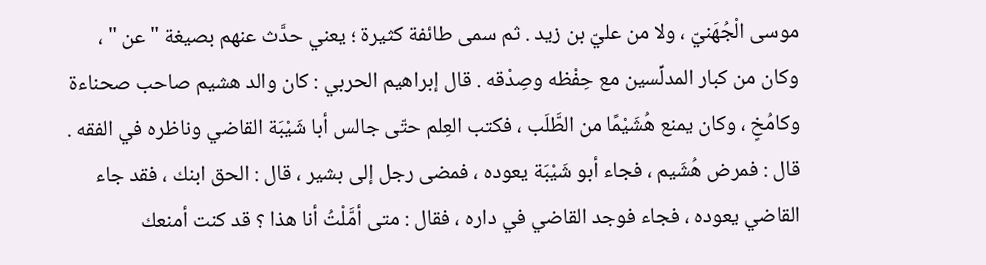موسى الْجُهَنيّ ، ولا من عليّ بن زيد . ثم سمى طائفة كثيرة ؛ يعني حدَّث عنهم بصيغة " عن " ، وكان من كبار المدلِّسين مع حِفْظه وصِدْقه . قال إبراهيم الحربي : كان والد هشيم صاحب صحناءة وكامُخٍ ، وكان يمنع هُشَيْمًا من الطَّلَب ، فكتب العِلم حتّى جالس أبا شَيْبَة القاضي وناظره في الفقه . قال : فمرض هُشَيم ، فجاء أبو شَيْبَة يعوده ، فمضى رجل إلى بشير ، قال : الحق ابنك ، فقد جاء القاضي يعوده ، فجاء فوجد القاضي في داره ، فقال : متى أمَّلْتُ أنا هذا ؟ قد كنت أمنعك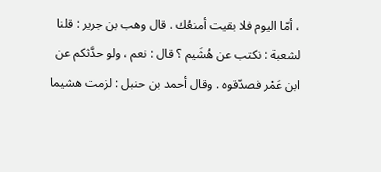، أمّا اليوم فلا بقيت أمنعُك . قال وهب بن جرير : قلنا لشعبة : نكتب عن هُشَيم ؟ قال : نعم ، ولو حدَّثكم عن ابن عَمْر فصدّقوه . وقال أحمد بن حنبل : لزمت هشيما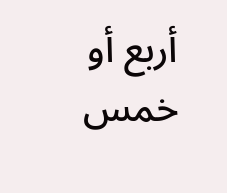أربع أو خمس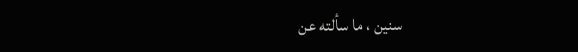سنين ، ما سألته عن